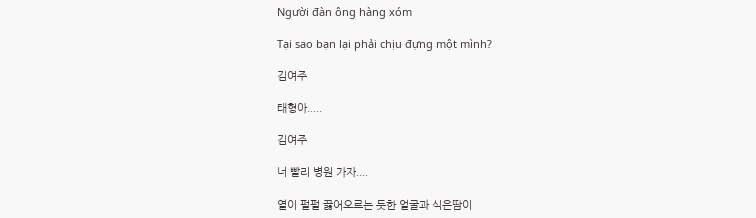Người đàn ông hàng xóm

Tại sao bạn lại phải chịu đựng một mình?

김여주

태형아.....

김여주

너 빨리 병원 가자....

열이 펄펄 끓어오르는 듯한 얼굴과 식은땀이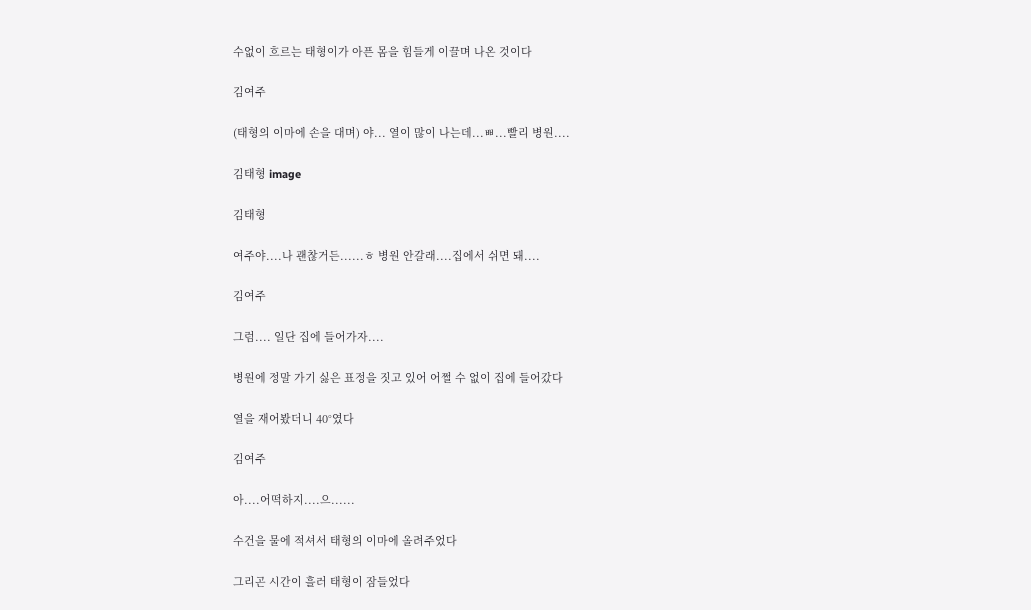수없이 흐르는 태형이가 아픈 몸을 힘들게 이끌며 나온 것이다

김여주

(태형의 이마에 손을 대며) 야... 열이 많이 나는데...ㅃ...빨리 병원....

김태형 image

김태형

여주야....나 괜찮거든......ㅎ 병원 안갈래....집에서 쉬면 돼....

김여주

그럼.... 일단 집에 들어가자....

병원에 정말 가기 싫은 표정을 짓고 있어 어쩔 수 없이 집에 들어갔다

열을 재어봤더니 40°였다

김여주

아....어떡하지....으......

수건을 물에 적셔서 태형의 이마에 올려주었다

그리곤 시간이 흘러 태형이 잠들었다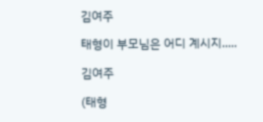김여주

태형이 부모님은 어디 계시지.....

김여주

(태형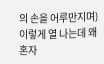의 손을 어루만지며) 이렇게 열 나는데 왜 혼자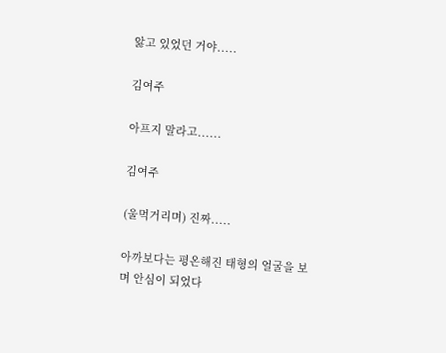앓고 있었던 거야.....

김여주

아프지 말라고......

김여주

(울먹거리며) 진짜.....

아까보다는 평온해진 태형의 얼굴을 보며 안심이 되었다